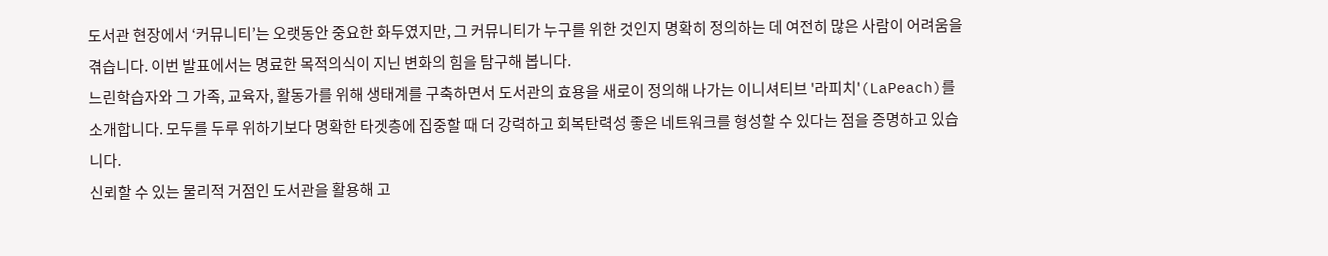도서관 현장에서 ‘커뮤니티’는 오랫동안 중요한 화두였지만, 그 커뮤니티가 누구를 위한 것인지 명확히 정의하는 데 여전히 많은 사람이 어려움을 겪습니다. 이번 발표에서는 명료한 목적의식이 지닌 변화의 힘을 탐구해 봅니다.
느린학습자와 그 가족, 교육자, 활동가를 위해 생태계를 구축하면서 도서관의 효용을 새로이 정의해 나가는 이니셔티브 '라피치'(LaPeach)를 소개합니다. 모두를 두루 위하기보다 명확한 타겟층에 집중할 때 더 강력하고 회복탄력성 좋은 네트워크를 형성할 수 있다는 점을 증명하고 있습니다.
신뢰할 수 있는 물리적 거점인 도서관을 활용해 고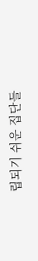립되기 쉬운 집단들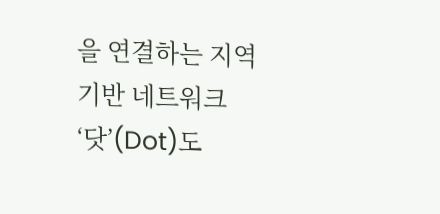을 연결하는 지역 기반 네트워크 ‘닷’(Dot)도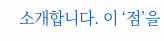소개합니다. 이 ‘점’을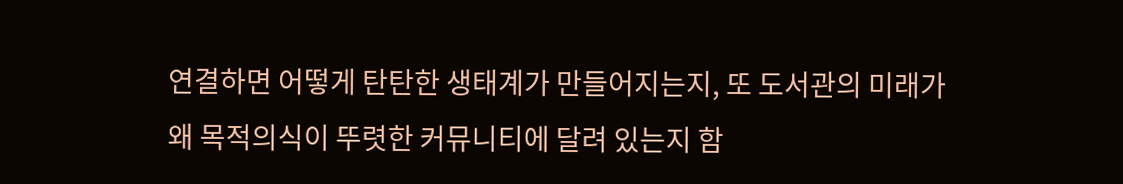연결하면 어떻게 탄탄한 생태계가 만들어지는지, 또 도서관의 미래가 왜 목적의식이 뚜렷한 커뮤니티에 달려 있는지 함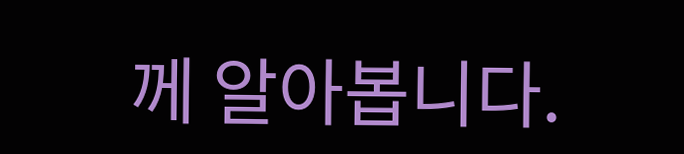께 알아봅니다.